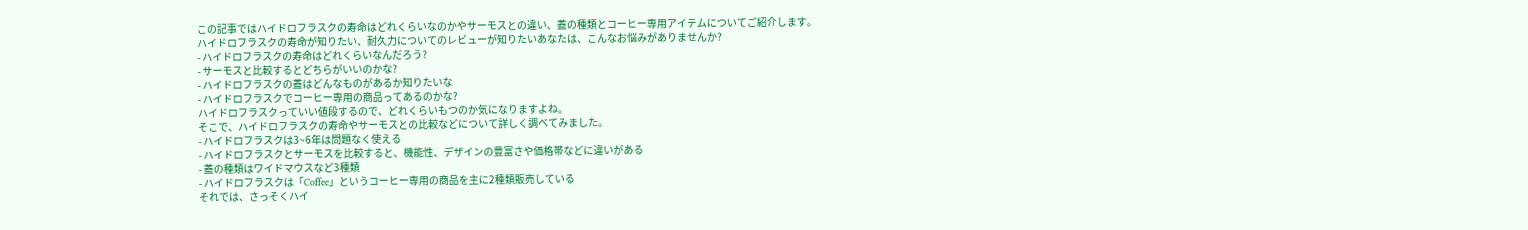この記事ではハイドロフラスクの寿命はどれくらいなのかやサーモスとの違い、蓋の種類とコーヒー専用アイテムについてご紹介します。
ハイドロフラスクの寿命が知りたい、耐久力についてのレビューが知りたいあなたは、こんなお悩みがありませんか?
- ハイドロフラスクの寿命はどれくらいなんだろう?
- サーモスと比較するとどちらがいいのかな?
- ハイドロフラスクの蓋はどんなものがあるか知りたいな
- ハイドロフラスクでコーヒー専用の商品ってあるのかな?
ハイドロフラスクっていい値段するので、どれくらいもつのか気になりますよね。
そこで、ハイドロフラスクの寿命やサーモスとの比較などについて詳しく調べてみました。
- ハイドロフラスクは3~6年は問題なく使える
- ハイドロフラスクとサーモスを比較すると、機能性、デザインの豊富さや価格帯などに違いがある
- 蓋の種類はワイドマウスなど3種類
- ハイドロフラスクは「Coffee」というコーヒー専用の商品を主に2種類販売している
それでは、さっそくハイ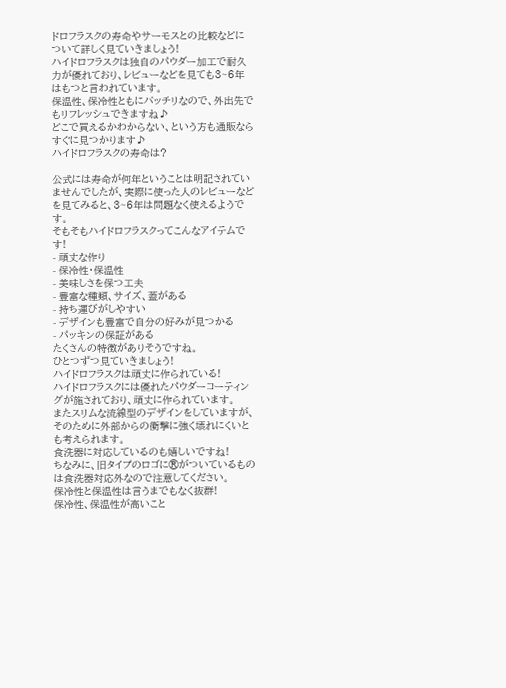ドロフラスクの寿命やサーモスとの比較などについて詳しく見ていきましょう!
ハイドロフラスクは独自のパウダー加工で耐久力が優れており、レビューなどを見ても3~6年はもつと言われています。
保温性、保冷性ともにバッチリなので、外出先でもリフレッシュできますね♪
どこで買えるかわからない、という方も通販ならすぐに見つかります♪
ハイドロフラスクの寿命は?

公式には寿命が何年ということは明記されていませんでしたが、実際に使った人のレビューなどを見てみると、3~6年は問題なく使えるようです。
そもそもハイドロフラスクってこんなアイテムです!
- 頑丈な作り
- 保冷性・保温性
- 美味しさを保つ工夫
- 豊富な種類、サイズ、蓋がある
- 持ち運びがしやすい
- デザインも豊富で自分の好みが見つかる
- パッキンの保証がある
たくさんの特徴がありそうですね。
ひとつずつ見ていきましょう!
ハイドロフラスクは頑丈に作られている!
ハイドロフラスクには優れたパウダーコーティングが施されており、頑丈に作られています。
またスリムな流線型のデザインをしていますが、そのために外部からの衝撃に強く壊れにくいとも考えられます。
食洗器に対応しているのも嬉しいですね!
ちなみに、旧タイプのロゴに®がついているものは食洗器対応外なので注意してください。
保冷性と保温性は言うまでもなく抜群!
保冷性、保温性が高いこと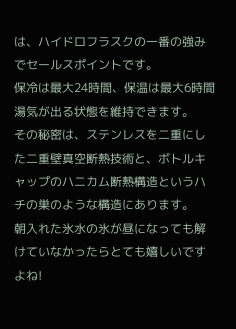は、ハイドロフラスクの一番の強みでセールスポイントです。
保冷は最大24時間、保温は最大6時間湯気が出る状態を維持できます。
その秘密は、ステンレスを二重にした二重壁真空断熱技術と、ボトルキャップのハニカム断熱構造というハチの巣のような構造にあります。
朝入れた氷水の氷が昼になっても解けていなかったらとても嬉しいですよね!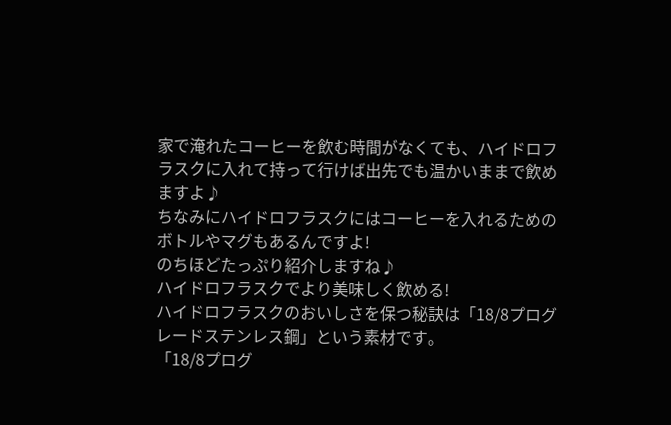家で淹れたコーヒーを飲む時間がなくても、ハイドロフラスクに入れて持って行けば出先でも温かいままで飲めますよ♪
ちなみにハイドロフラスクにはコーヒーを入れるためのボトルやマグもあるんですよ!
のちほどたっぷり紹介しますね♪
ハイドロフラスクでより美味しく飲める!
ハイドロフラスクのおいしさを保つ秘訣は「18/8プログレードステンレス鋼」という素材です。
「18/8プログ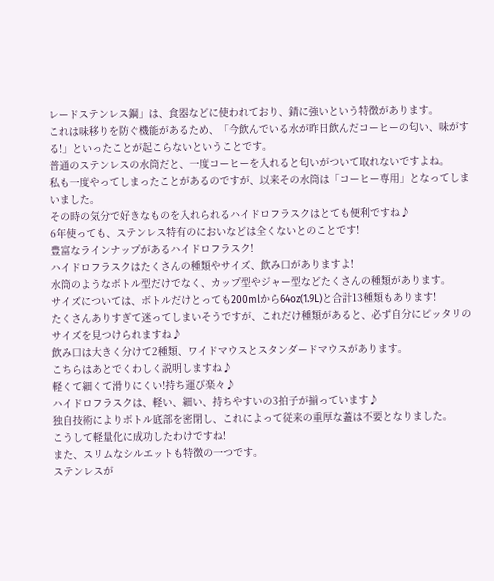レードステンレス鋼」は、食器などに使われており、錆に強いという特徴があります。
これは味移りを防ぐ機能があるため、「今飲んでいる水が昨日飲んだコーヒーの匂い、味がする!」といったことが起こらないということです。
普通のステンレスの水筒だと、一度コーヒーを入れると匂いがついて取れないですよね。
私も一度やってしまったことがあるのですが、以来その水筒は「コーヒー専用」となってしまいました。
その時の気分で好きなものを入れられるハイドロフラスクはとても便利ですね♪
6年使っても、ステンレス特有のにおいなどは全くないとのことです!
豊富なラインナップがあるハイドロフラスク!
ハイドロフラスクはたくさんの種類やサイズ、飲み口がありますよ!
水筒のようなボトル型だけでなく、カップ型やジャー型などたくさんの種類があります。
サイズについては、ボトルだけとっても200mlから64oz(1.9L)と合計13種類もあります!
たくさんありすぎて迷ってしまいそうですが、これだけ種類があると、必ず自分にピッタリのサイズを見つけられますね♪
飲み口は大きく分けて2種類、ワイドマウスとスタンダードマウスがあります。
こちらはあとでくわしく説明しますね♪
軽くて細くて滑りにくい!持ち運び楽々♪
ハイドロフラスクは、軽い、細い、持ちやすいの3拍子が揃っています♪
独自技術によりボトル底部を密閉し、これによって従来の重厚な蓋は不要となりました。
こうして軽量化に成功したわけですね!
また、スリムなシルエットも特徴の一つです。
ステンレスが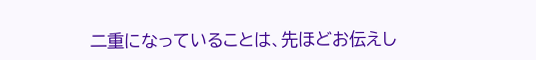二重になっていることは、先ほどお伝えし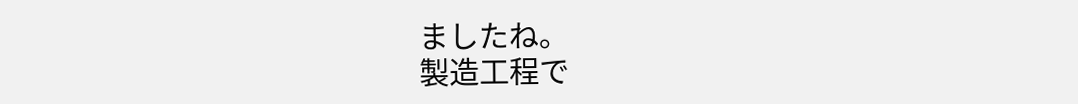ましたね。
製造工程で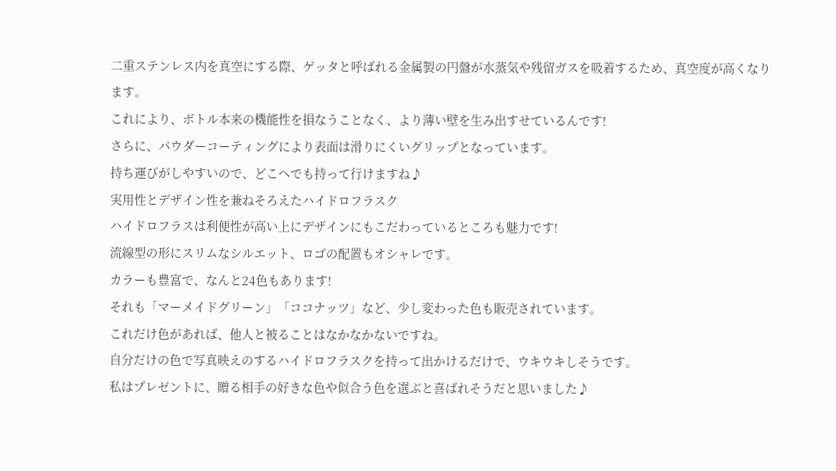二重ステンレス内を真空にする際、ゲッタと呼ばれる金属製の円盤が水蒸気や残留ガスを吸着するため、真空度が高くなります。
これにより、ボトル本来の機能性を損なうことなく、より薄い壁を生み出すせているんです!
さらに、パウダーコーティングにより表面は滑りにくいグリップとなっています。
持ち運びがしやすいので、どこへでも持って行けますね♪
実用性とデザイン性を兼ねそろえたハイドロフラスク
ハイドロフラスは利便性が高い上にデザインにもこだわっているところも魅力です!
流線型の形にスリムなシルエット、ロゴの配置もオシャレです。
カラーも豊富で、なんと24色もあります!
それも「マーメイドグリーン」「ココナッツ」など、少し変わった色も販売されています。
これだけ色があれば、他人と被ることはなかなかないですね。
自分だけの色で写真映えのするハイドロフラスクを持って出かけるだけで、ウキウキしそうです。
私はプレゼントに、贈る相手の好きな色や似合う色を選ぶと喜ばれそうだと思いました♪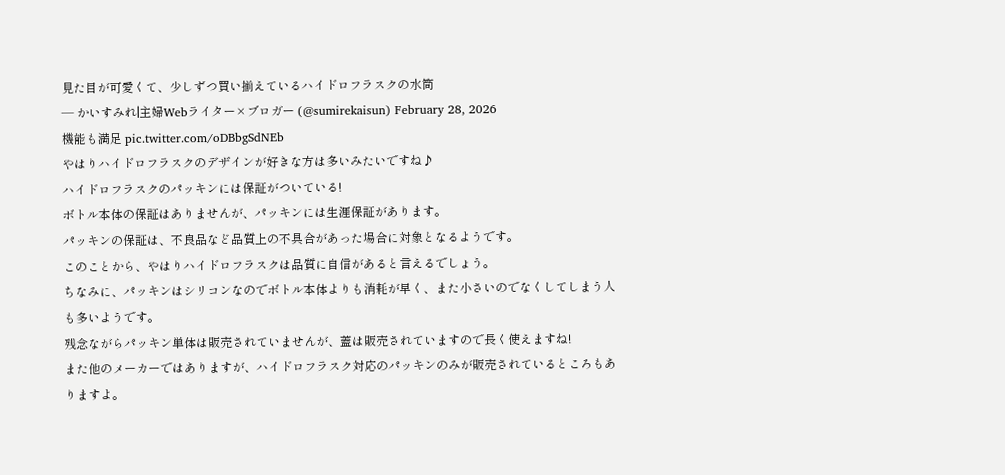見た目が可愛くて、少しずつ買い揃えているハイドロフラスクの水筒
— かいすみれ|主婦Webライター×ブロガー (@sumirekaisun) February 28, 2026
機能も満足 pic.twitter.com/oDBbgSdNEb
やはりハイドロフラスクのデザインが好きな方は多いみたいですね♪
ハイドロフラスクのパッキンには保証がついている!
ボトル本体の保証はありませんが、パッキンには生涯保証があります。
パッキンの保証は、不良品など品質上の不具合があった場合に対象となるようです。
このことから、やはりハイドロフラスクは品質に自信があると言えるでしょう。
ちなみに、パッキンはシリコンなのでボトル本体よりも消耗が早く、また小さいのでなくしてしまう人も多いようです。
残念ながらパッキン単体は販売されていませんが、蓋は販売されていますので長く使えますね!
また他のメーカーではありますが、ハイドロフラスク対応のパッキンのみが販売されているところもありますよ。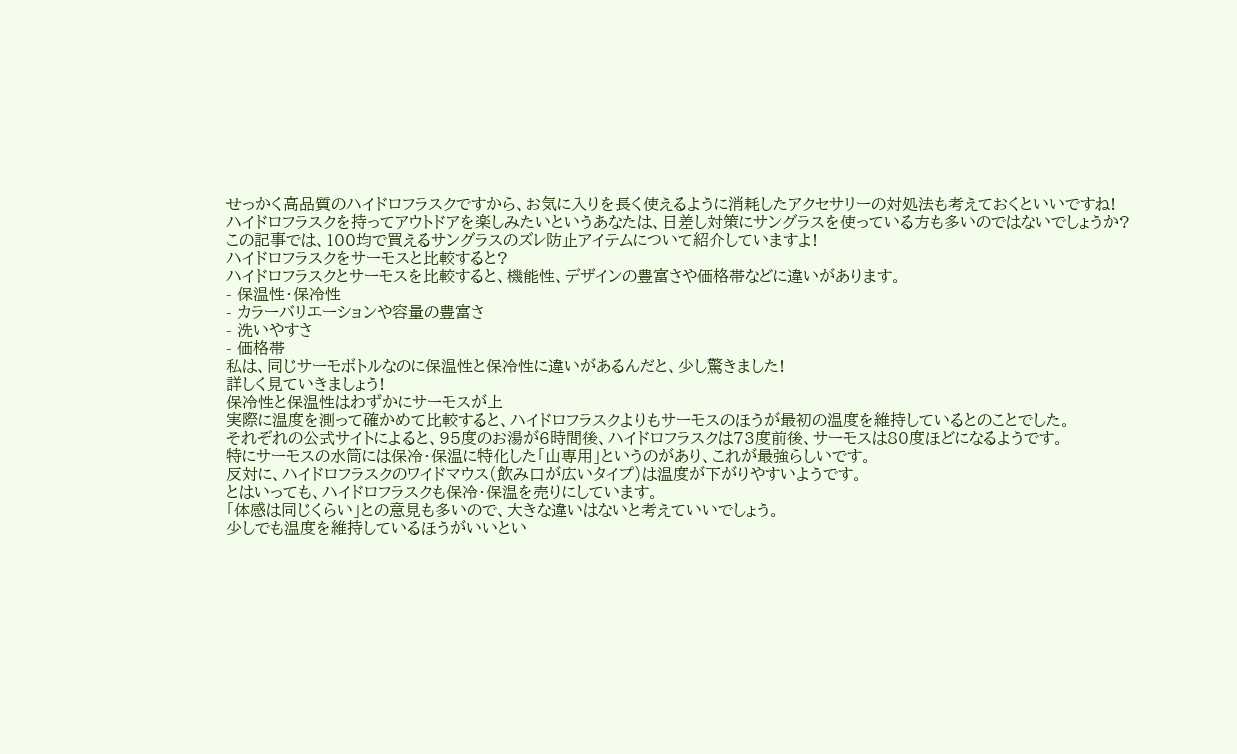せっかく高品質のハイドロフラスクですから、お気に入りを長く使えるように消耗したアクセサリーの対処法も考えておくといいですね!
ハイドロフラスクを持ってアウトドアを楽しみたいというあなたは、日差し対策にサングラスを使っている方も多いのではないでしょうか?
この記事では、100均で買えるサングラスのズレ防止アイテムについて紹介していますよ!
ハイドロフラスクをサーモスと比較すると?
ハイドロフラスクとサーモスを比較すると、機能性、デザインの豊富さや価格帯などに違いがあります。
- 保温性・保冷性
- カラーバリエーションや容量の豊富さ
- 洗いやすさ
- 価格帯
私は、同じサーモボトルなのに保温性と保冷性に違いがあるんだと、少し驚きました!
詳しく見ていきましょう!
保冷性と保温性はわずかにサーモスが上
実際に温度を測って確かめて比較すると、ハイドロフラスクよりもサーモスのほうが最初の温度を維持しているとのことでした。
それぞれの公式サイトによると、95度のお湯が6時間後、ハイドロフラスクは73度前後、サーモスは80度ほどになるようです。
特にサーモスの水筒には保冷・保温に特化した「山専用」というのがあり、これが最強らしいです。
反対に、ハイドロフラスクのワイドマウス(飲み口が広いタイプ)は温度が下がりやすいようです。
とはいっても、ハイドロフラスクも保冷・保温を売りにしています。
「体感は同じくらい」との意見も多いので、大きな違いはないと考えていいでしょう。
少しでも温度を維持しているほうがいいとい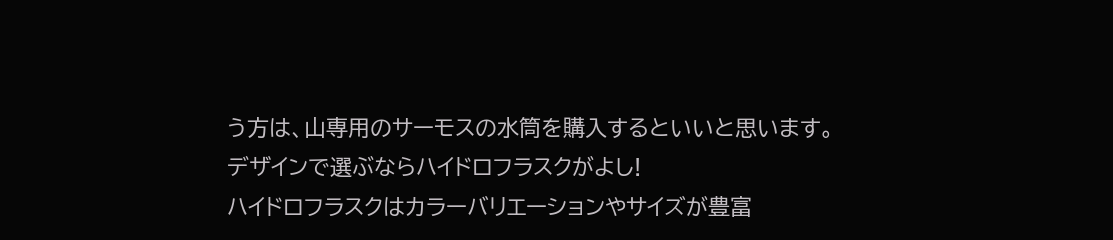う方は、山専用のサーモスの水筒を購入するといいと思います。
デザインで選ぶならハイドロフラスクがよし!
ハイドロフラスクはカラーバリエーションやサイズが豊富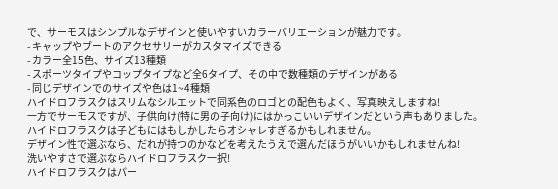で、サーモスはシンプルなデザインと使いやすいカラーバリエーションが魅力です。
- キャップやブートのアクセサリーがカスタマイズできる
- カラー全15色、サイズ13種類
- スポーツタイプやコップタイプなど全6タイプ、その中で数種類のデザインがある
- 同じデザインでのサイズや色は1~4種類
ハイドロフラスクはスリムなシルエットで同系色のロゴとの配色もよく、写真映えしますね!
一方でサーモスですが、子供向け(特に男の子向け)にはかっこいいデザインだという声もありました。
ハイドロフラスクは子どもにはもしかしたらオシャレすぎるかもしれません。
デザイン性で選ぶなら、だれが持つのかなどを考えたうえで選んだほうがいいかもしれませんね!
洗いやすさで選ぶならハイドロフラスク一択!
ハイドロフラスクはパー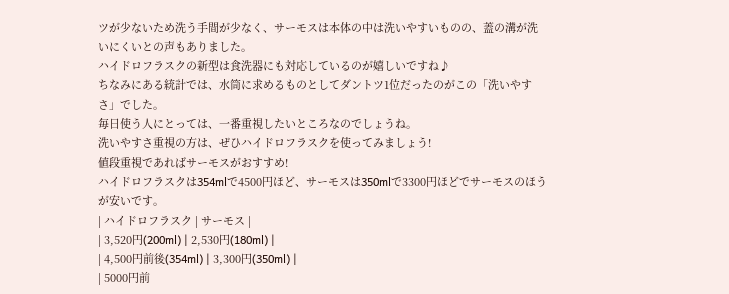ツが少ないため洗う手間が少なく、サーモスは本体の中は洗いやすいものの、蓋の溝が洗いにくいとの声もありました。
ハイドロフラスクの新型は食洗器にも対応しているのが嬉しいですね♪
ちなみにある統計では、水筒に求めるものとしてダントツ1位だったのがこの「洗いやすさ」でした。
毎日使う人にとっては、一番重視したいところなのでしょうね。
洗いやすさ重視の方は、ぜひハイドロフラスクを使ってみましょう!
値段重視であればサーモスがおすすめ!
ハイドロフラスクは354mlで4500円ほど、サーモスは350mlで3300円ほどでサーモスのほうが安いです。
| ハイドロフラスク | サーモス |
| 3,520円(200ml) | 2,530円(180ml) |
| 4,500円前後(354ml) | 3,300円(350ml) |
| 5000円前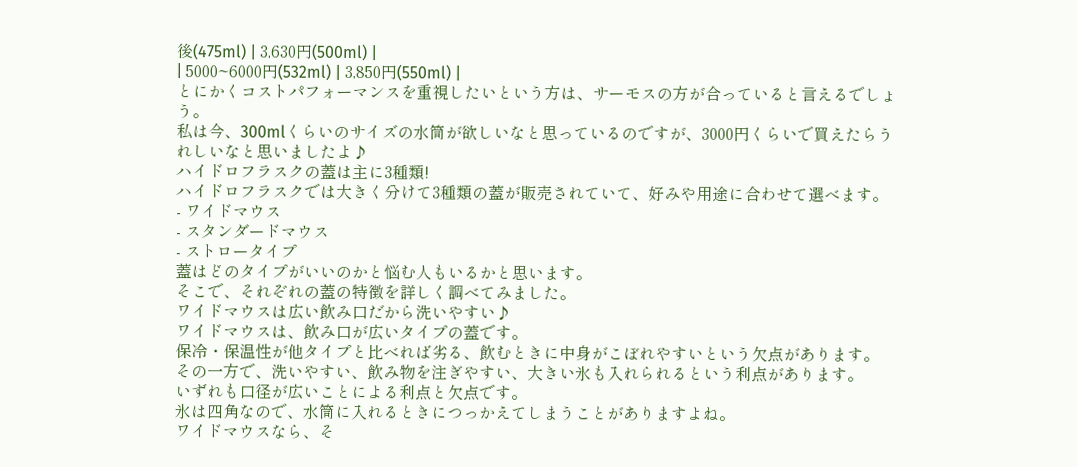後(475ml) | 3,630円(500ml) |
| 5000~6000円(532ml) | 3,850円(550ml) |
とにかくコストパフォーマンスを重視したいという方は、サーモスの方が合っていると言えるでしょう。
私は今、300mlくらいのサイズの水筒が欲しいなと思っているのですが、3000円くらいで買えたらうれしいなと思いましたよ♪
ハイドロフラスクの蓋は主に3種類!
ハイドロフラスクでは大きく分けて3種類の蓋が販売されていて、好みや用途に合わせて選べます。
- ワイドマウス
- スタンダードマウス
- ストロータイプ
蓋はどのタイプがいいのかと悩む人もいるかと思います。
そこで、それぞれの蓋の特徴を詳しく調べてみました。
ワイドマウスは広い飲み口だから洗いやすい♪
ワイドマウスは、飲み口が広いタイプの蓋です。
保冷・保温性が他タイプと比べれば劣る、飲むときに中身がこぼれやすいという欠点があります。
その一方で、洗いやすい、飲み物を注ぎやすい、大きい氷も入れられるという利点があります。
いずれも口径が広いことによる利点と欠点です。
氷は四角なので、水筒に入れるときにつっかえてしまうことがありますよね。
ワイドマウスなら、そ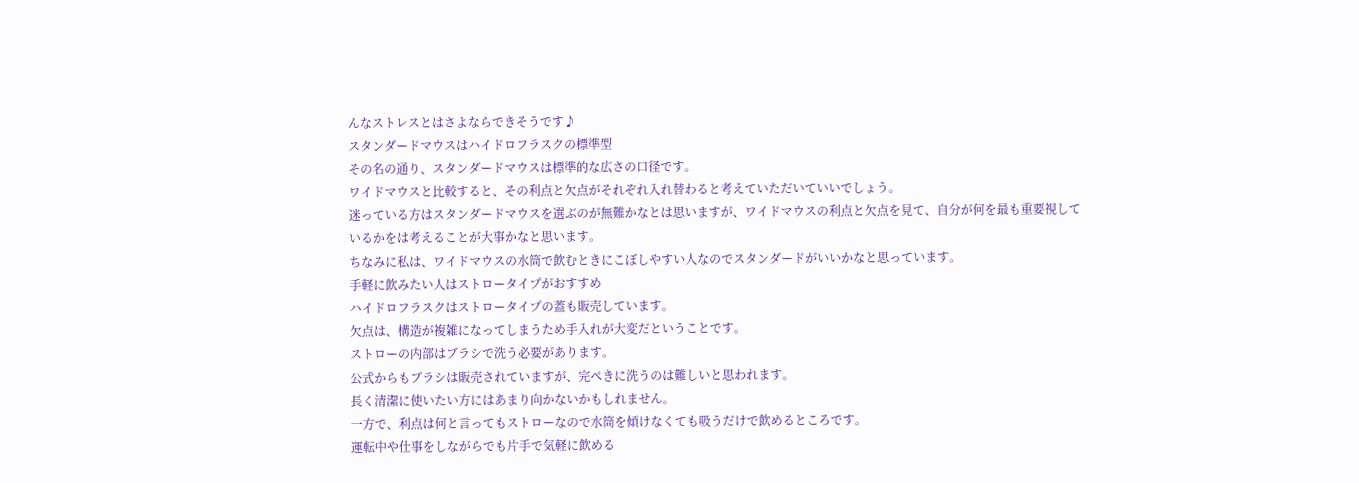んなストレスとはさよならできそうです♪
スタンダードマウスはハイドロフラスクの標準型
その名の通り、スタンダードマウスは標準的な広さの口径です。
ワイドマウスと比較すると、その利点と欠点がそれぞれ入れ替わると考えていただいていいでしょう。
迷っている方はスタンダードマウスを選ぶのが無難かなとは思いますが、ワイドマウスの利点と欠点を見て、自分が何を最も重要視しているかをは考えることが大事かなと思います。
ちなみに私は、ワイドマウスの水筒で飲むときにこぼしやすい人なのでスタンダードがいいかなと思っています。
手軽に飲みたい人はストロータイプがおすすめ
ハイドロフラスクはストロータイプの蓋も販売しています。
欠点は、構造が複雑になってしまうため手入れが大変だということです。
ストローの内部はブラシで洗う必要があります。
公式からもブラシは販売されていますが、完ぺきに洗うのは難しいと思われます。
長く清潔に使いたい方にはあまり向かないかもしれません。
一方で、利点は何と言ってもストローなので水筒を傾けなくても吸うだけで飲めるところです。
運転中や仕事をしながらでも片手で気軽に飲める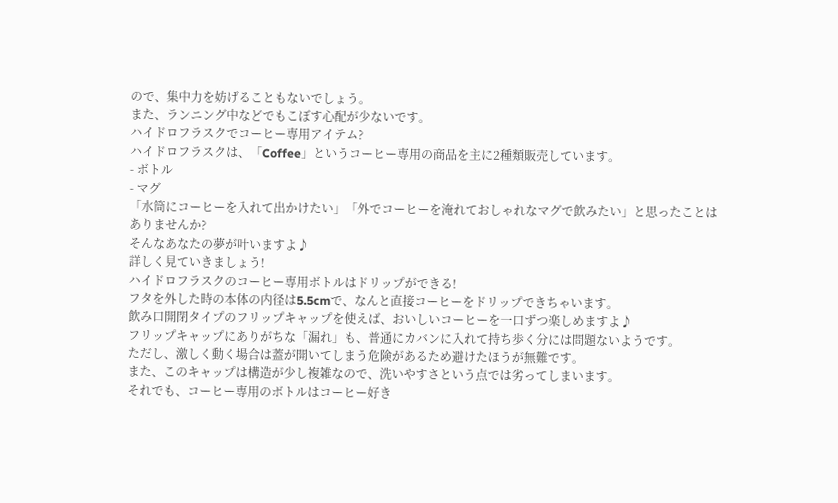ので、集中力を妨げることもないでしょう。
また、ランニング中などでもこぼす心配が少ないです。
ハイドロフラスクでコーヒー専用アイテム?
ハイドロフラスクは、「Coffee」というコーヒー専用の商品を主に2種類販売しています。
- ボトル
- マグ
「水筒にコーヒーを入れて出かけたい」「外でコーヒーを淹れておしゃれなマグで飲みたい」と思ったことはありませんか?
そんなあなたの夢が叶いますよ♪
詳しく見ていきましょう!
ハイドロフラスクのコーヒー専用ボトルはドリップができる!
フタを外した時の本体の内径は5.5cmで、なんと直接コーヒーをドリップできちゃいます。
飲み口開閉タイプのフリップキャップを使えば、おいしいコーヒーを一口ずつ楽しめますよ♪
フリップキャップにありがちな「漏れ」も、普通にカバンに入れて持ち歩く分には問題ないようです。
ただし、激しく動く場合は蓋が開いてしまう危険があるため避けたほうが無難です。
また、このキャップは構造が少し複雑なので、洗いやすさという点では劣ってしまいます。
それでも、コーヒー専用のボトルはコーヒー好き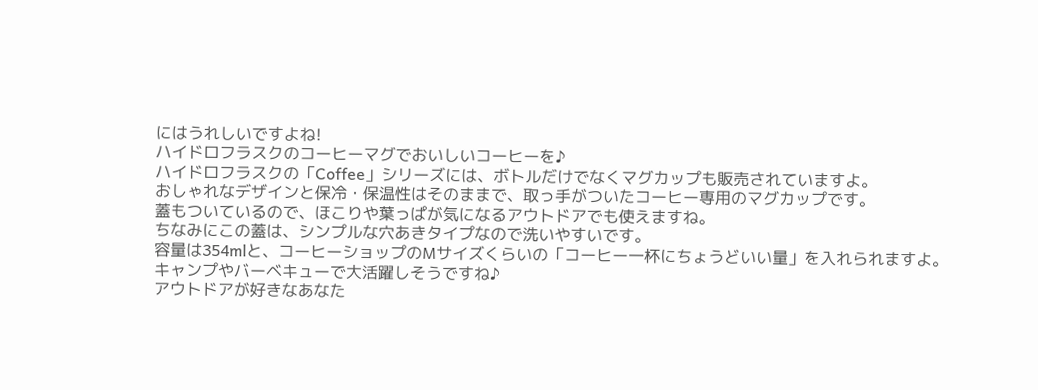にはうれしいですよね!
ハイドロフラスクのコーヒーマグでおいしいコーヒーを♪
ハイドロフラスクの「Coffee」シリーズには、ボトルだけでなくマグカップも販売されていますよ。
おしゃれなデザインと保冷・保温性はそのままで、取っ手がついたコーヒー専用のマグカップです。
蓋もついているので、ほこりや葉っぱが気になるアウトドアでも使えますね。
ちなみにこの蓋は、シンプルな穴あきタイプなので洗いやすいです。
容量は354mlと、コーヒーショップのMサイズくらいの「コーヒー一杯にちょうどいい量」を入れられますよ。
キャンプやバーベキューで大活躍しそうですね♪
アウトドアが好きなあなた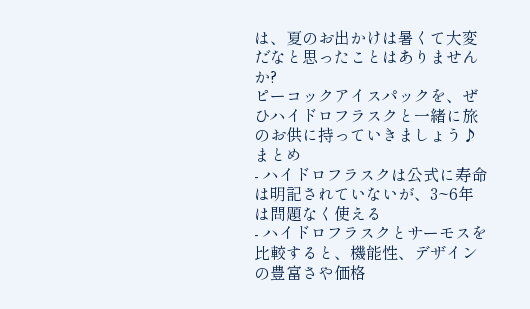は、夏のお出かけは暑くて大変だなと思ったことはありませんか?
ピーコックアイスパックを、ぜひハイドロフラスクと一緒に旅のお供に持っていきましょう♪
まとめ
- ハイドロフラスクは公式に寿命は明記されていないが、3~6年は問題なく使える
- ハイドロフラスクとサーモスを比較すると、機能性、デザインの豊富さや価格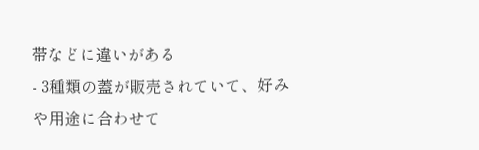帯などに違いがある
- 3種類の蓋が販売されていて、好みや用途に合わせて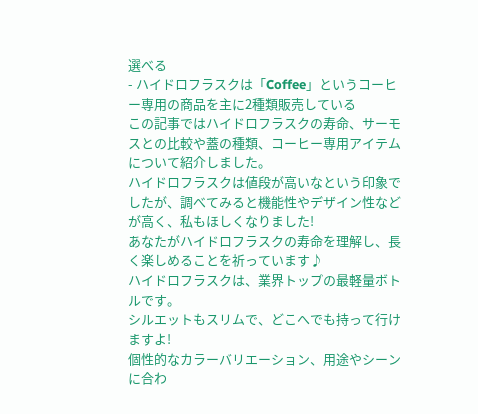選べる
- ハイドロフラスクは「Coffee」というコーヒー専用の商品を主に2種類販売している
この記事ではハイドロフラスクの寿命、サーモスとの比較や蓋の種類、コーヒー専用アイテムについて紹介しました。
ハイドロフラスクは値段が高いなという印象でしたが、調べてみると機能性やデザイン性などが高く、私もほしくなりました!
あなたがハイドロフラスクの寿命を理解し、長く楽しめることを祈っています♪
ハイドロフラスクは、業界トップの最軽量ボトルです。
シルエットもスリムで、どこへでも持って行けますよ!
個性的なカラーバリエーション、用途やシーンに合わ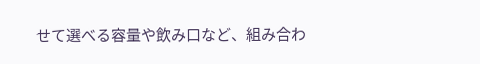せて選べる容量や飲み口など、組み合わ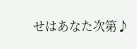せはあなた次第♪